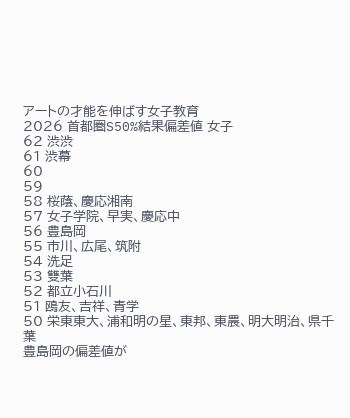アートの才能を伸ばす女子教育
2026 首都圏S50%結果偏差値 女子
62 渋渋
61 渋幕
60
59
58 桜蔭、慶応湘南
57 女子学院、早実、慶応中
56 豊島岡
55 市川、広尾、筑附
54 洗足
53 雙葉
52 都立小石川
51 鴎友、吉祥、青学
50 栄東東大、浦和明の星、東邦、東農、明大明治、県千葉
豊島岡の偏差値が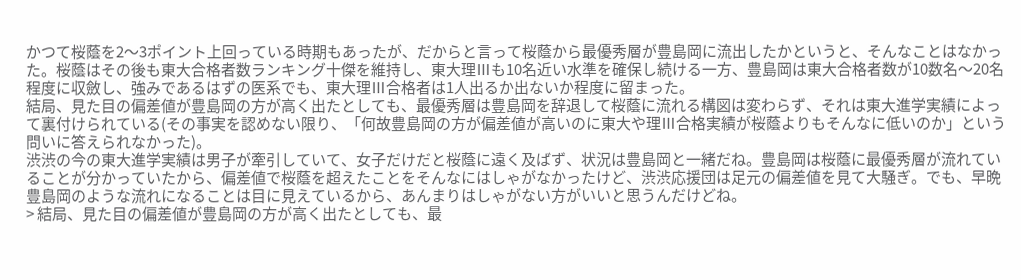かつて桜蔭を2〜3ポイント上回っている時期もあったが、だからと言って桜蔭から最優秀層が豊島岡に流出したかというと、そんなことはなかった。桜蔭はその後も東大合格者数ランキング十傑を維持し、東大理Ⅲも10名近い水準を確保し続ける一方、豊島岡は東大合格者数が10数名〜20名程度に収斂し、強みであるはずの医系でも、東大理Ⅲ合格者は1人出るか出ないか程度に留まった。
結局、見た目の偏差値が豊島岡の方が高く出たとしても、最優秀層は豊島岡を辞退して桜蔭に流れる構図は変わらず、それは東大進学実績によって裏付けられている(その事実を認めない限り、「何故豊島岡の方が偏差値が高いのに東大や理Ⅲ合格実績が桜蔭よりもそんなに低いのか」という問いに答えられなかった)。
渋渋の今の東大進学実績は男子が牽引していて、女子だけだと桜蔭に遠く及ばず、状況は豊島岡と一緒だね。豊島岡は桜蔭に最優秀層が流れていることが分かっていたから、偏差値で桜蔭を超えたことをそんなにはしゃがなかったけど、渋渋応援団は足元の偏差値を見て大騒ぎ。でも、早晩豊島岡のような流れになることは目に見えているから、あんまりはしゃがない方がいいと思うんだけどね。
> 結局、見た目の偏差値が豊島岡の方が高く出たとしても、最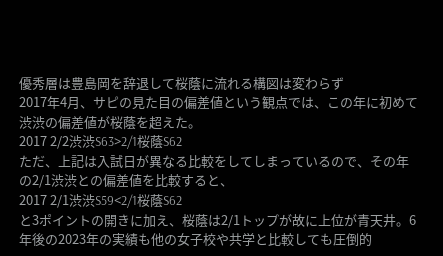優秀層は豊島岡を辞退して桜蔭に流れる構図は変わらず
2017年4月、サピの見た目の偏差値という観点では、この年に初めて渋渋の偏差値が桜蔭を超えた。
2017 2/2渋渋S63>2/1桜蔭S62
ただ、上記は入試日が異なる比較をしてしまっているので、その年の2/1渋渋との偏差値を比較すると、
2017 2/1渋渋S59<2/1桜蔭S62
と3ポイントの開きに加え、桜蔭は2/1トップが故に上位が青天井。6年後の2023年の実績も他の女子校や共学と比較しても圧倒的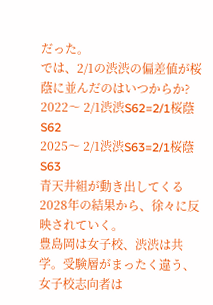だった。
では、2/1の渋渋の偏差値が桜蔭に並んだのはいつからか?
2022〜 2/1渋渋S62=2/1桜蔭S62
2025〜 2/1渋渋S63=2/1桜蔭S63
青天井組が動き出してくる2028年の結果から、徐々に反映されていく。
豊島岡は女子校、渋渋は共学。受験層がまったく違う、
女子校志向者は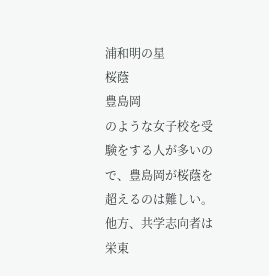浦和明の星
桜蔭
豊島岡
のような女子校を受験をする人が多いので、豊島岡が桜蔭を超えるのは難しい。
他方、共学志向者は
栄東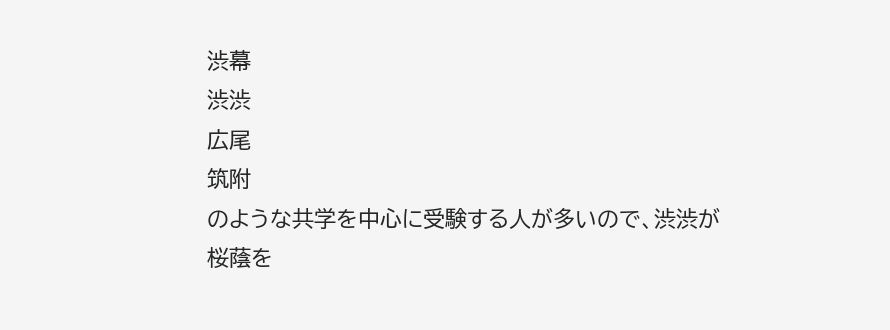渋幕
渋渋
広尾
筑附
のような共学を中心に受験する人が多いので、渋渋が桜蔭を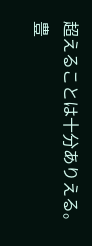超えることは十分ありえる。
豊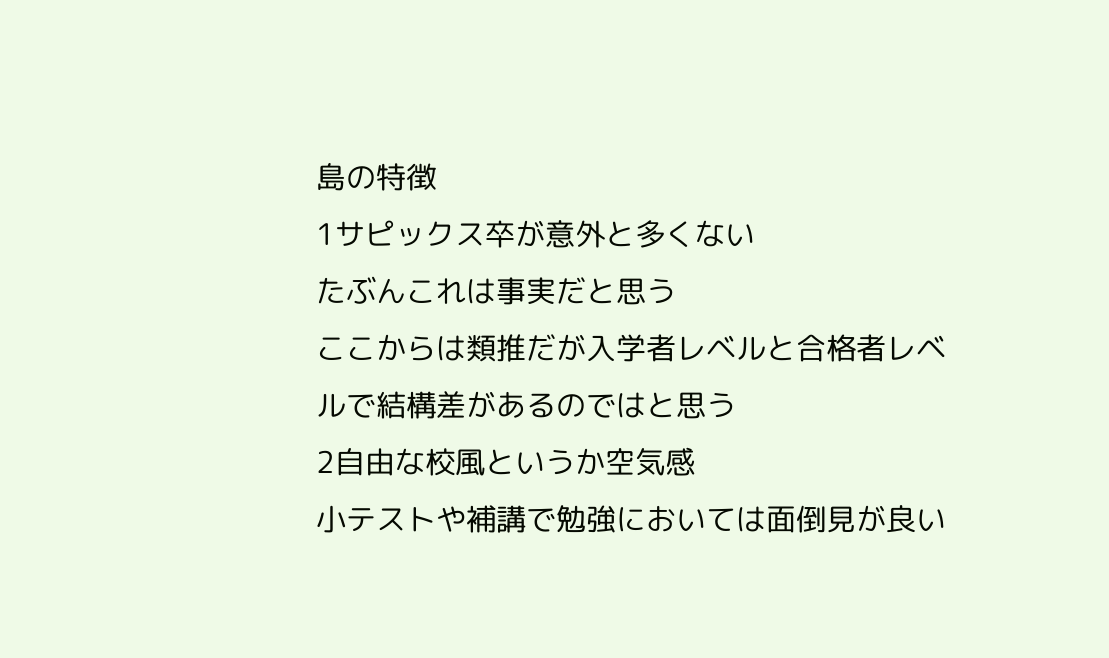島の特徴
1サピックス卒が意外と多くない
たぶんこれは事実だと思う
ここからは類推だが入学者レベルと合格者レベルで結構差があるのではと思う
2自由な校風というか空気感
小テストや補講で勉強においては面倒見が良い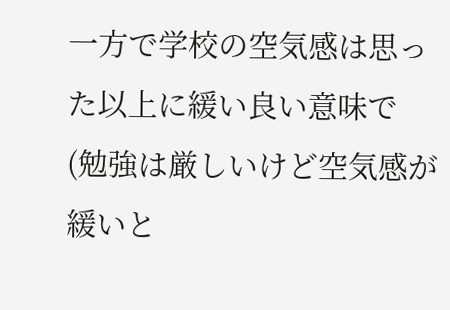一方で学校の空気感は思った以上に緩い良い意味で
(勉強は厳しいけど空気感が緩いと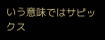いう意味ではサピックス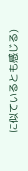に似ているとも感じる)